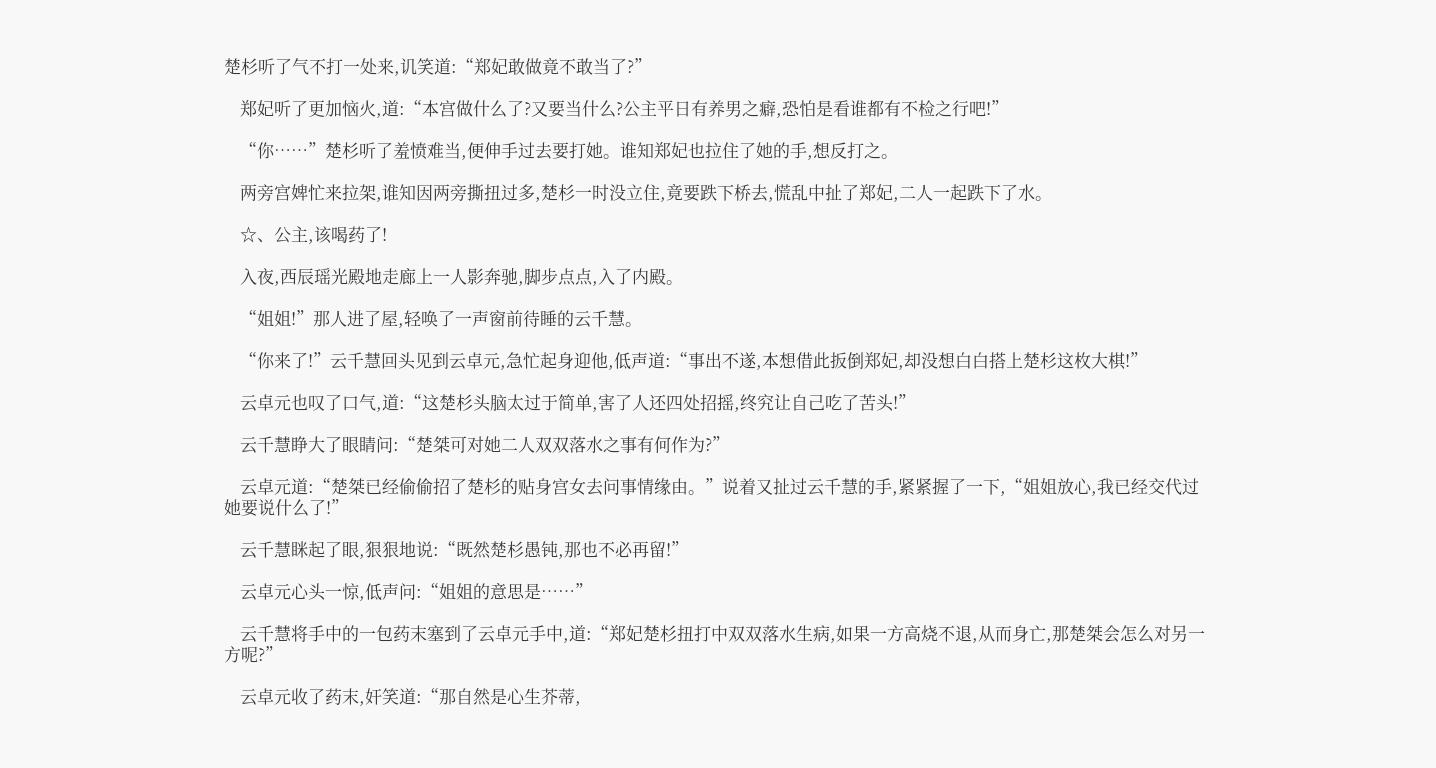楚杉听了气不打一处来,讥笑道:“郑妃敢做竟不敢当了?”

    郑妃听了更加恼火,道:“本宫做什么了?又要当什么?公主平日有养男之癖,恐怕是看谁都有不检之行吧!”

    “你……”楚杉听了羞愤难当,便伸手过去要打她。谁知郑妃也拉住了她的手,想反打之。

    两旁宫婢忙来拉架,谁知因两旁撕扭过多,楚杉一时没立住,竟要跌下桥去,慌乱中扯了郑妃,二人一起跌下了水。

    ☆、公主,该喝药了!

    入夜,西辰瑶光殿地走廊上一人影奔驰,脚步点点,入了内殿。

    “姐姐!”那人进了屋,轻唤了一声窗前待睡的云千慧。

    “你来了!”云千慧回头见到云卓元,急忙起身迎他,低声道:“事出不遂,本想借此扳倒郑妃,却没想白白搭上楚杉这枚大棋!”

    云卓元也叹了口气,道:“这楚杉头脑太过于简单,害了人还四处招摇,终究让自己吃了苦头!”

    云千慧睁大了眼睛问:“楚桀可对她二人双双落水之事有何作为?”

    云卓元道:“楚桀已经偷偷招了楚杉的贴身宫女去问事情缘由。”说着又扯过云千慧的手,紧紧握了一下,“姐姐放心,我已经交代过她要说什么了!”

    云千慧眯起了眼,狠狠地说:“既然楚杉愚钝,那也不必再留!”

    云卓元心头一惊,低声问:“姐姐的意思是……”

    云千慧将手中的一包药末塞到了云卓元手中,道:“郑妃楚杉扭打中双双落水生病,如果一方高烧不退,从而身亡,那楚桀会怎么对另一方呢?”

    云卓元收了药末,奸笑道:“那自然是心生芥蒂,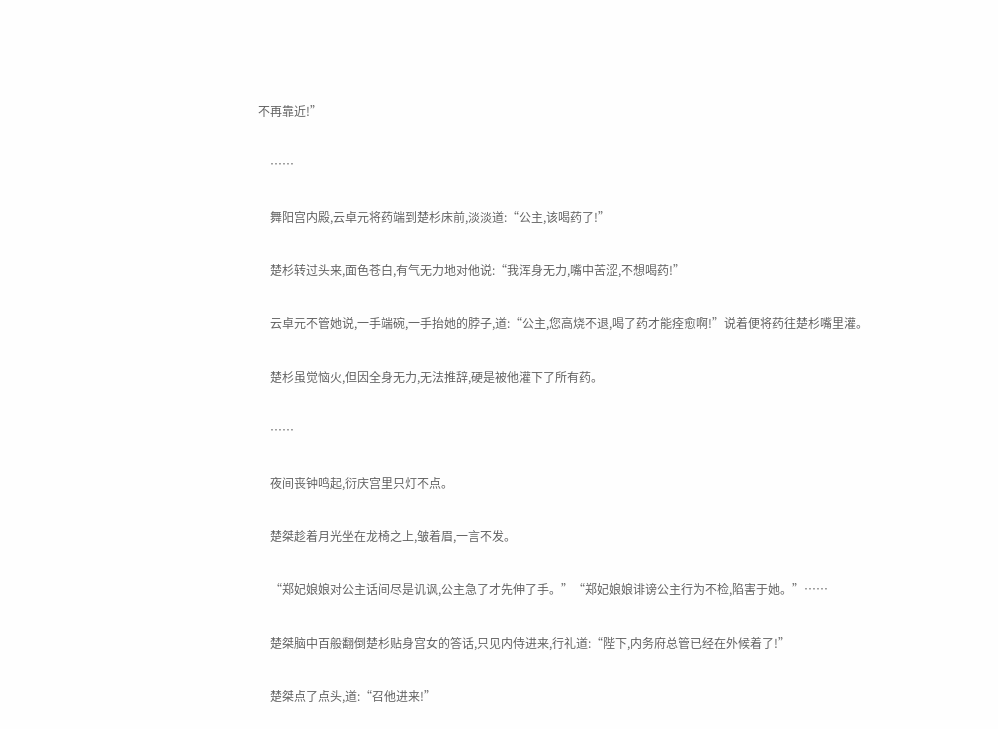不再靠近!”

    ……

    舞阳宫内殿,云卓元将药端到楚杉床前,淡淡道:“公主,该喝药了!”

    楚杉转过头来,面色苍白,有气无力地对他说:“我浑身无力,嘴中苦涩,不想喝药!”

    云卓元不管她说,一手端碗,一手抬她的脖子,道:“公主,您高烧不退,喝了药才能痊愈啊!”说着便将药往楚杉嘴里灌。

    楚杉虽觉恼火,但因全身无力,无法推辞,硬是被他灌下了所有药。

    ……

    夜间丧钟鸣起,衍庆宫里只灯不点。

    楚桀趁着月光坐在龙椅之上,皱着眉,一言不发。

    “郑妃娘娘对公主话间尽是讥讽,公主急了才先伸了手。”“郑妃娘娘诽谤公主行为不检,陷害于她。”……

    楚桀脑中百般翻倒楚杉贴身宫女的答话,只见内侍进来,行礼道:“陛下,内务府总管已经在外候着了!”

    楚桀点了点头,道:“召他进来!”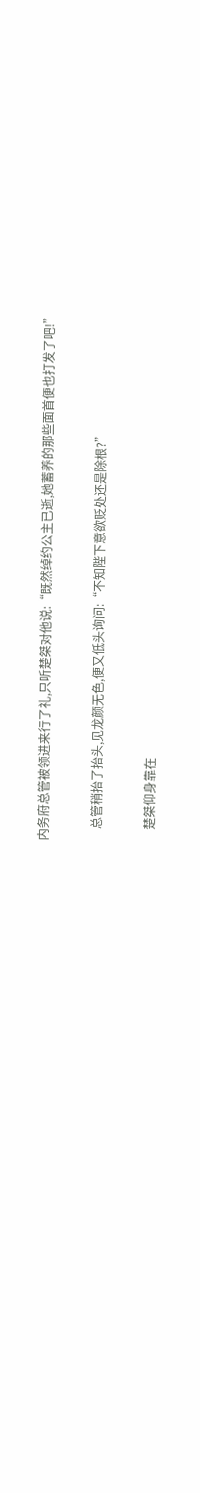内务府总管被领进来行了礼,只听楚桀对他说:“既然绰约公主已逝,她蓄养的那些面首便也打发了吧!”

    总管稍抬了抬头,见龙颜无色,便又低头询问:“不知陛下意欲贬处还是除根?”

    楚桀仰身靠在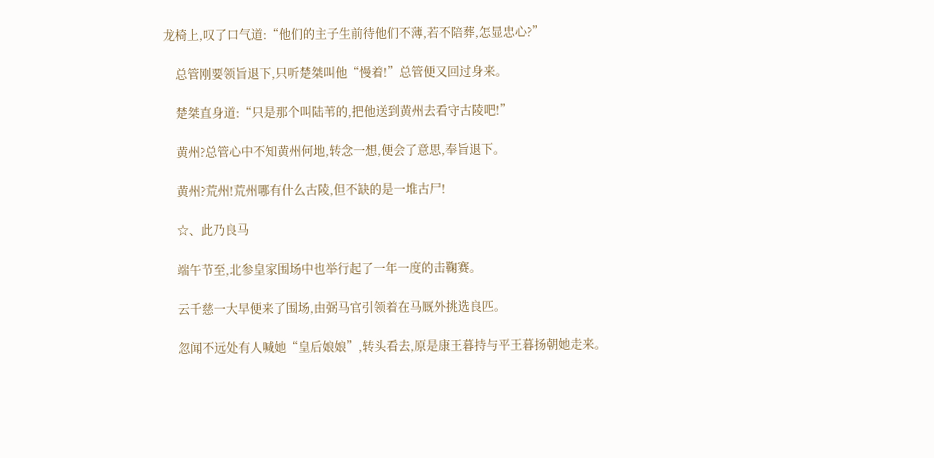龙椅上,叹了口气道:“他们的主子生前待他们不薄,若不陪葬,怎显忠心?”

    总管刚要领旨退下,只听楚桀叫他“慢着!”总管便又回过身来。

    楚桀直身道:“只是那个叫陆苇的,把他送到黄州去看守古陵吧!”

    黄州?总管心中不知黄州何地,转念一想,便会了意思,奉旨退下。

    黄州?荒州!荒州哪有什么古陵,但不缺的是一堆古尸!

    ☆、此乃良马

    端午节至,北参皇家围场中也举行起了一年一度的击鞠赛。

    云千慈一大早便来了围场,由弼马官引领着在马厩外挑选良匹。

    忽闻不远处有人喊她“皇后娘娘”,转头看去,原是康王暮持与平王暮扬朝她走来。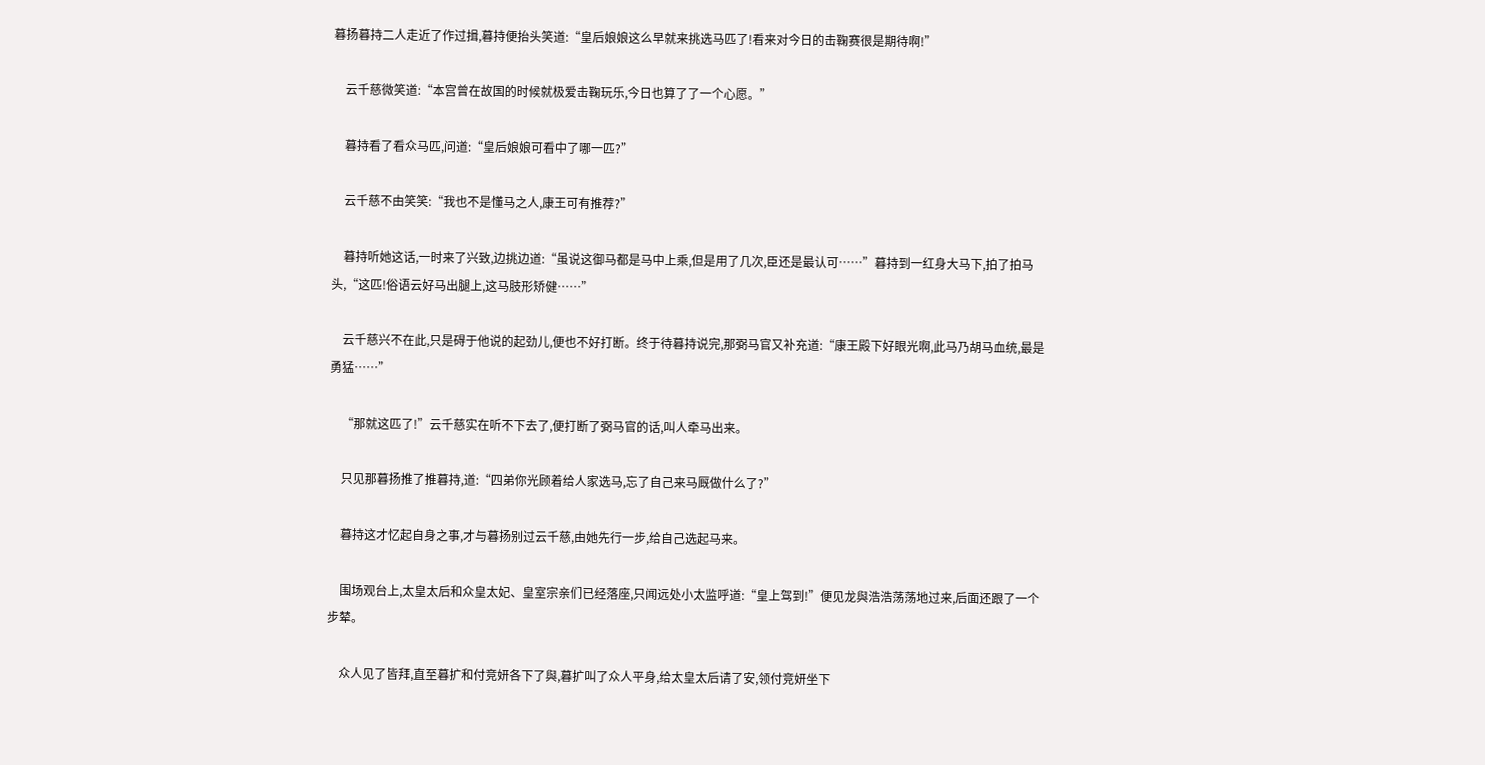暮扬暮持二人走近了作过揖,暮持便抬头笑道:“皇后娘娘这么早就来挑选马匹了!看来对今日的击鞠赛很是期待啊!”

    云千慈微笑道:“本宫曾在故国的时候就极爱击鞠玩乐,今日也算了了一个心愿。”

    暮持看了看众马匹,问道:“皇后娘娘可看中了哪一匹?”

    云千慈不由笑笑:“我也不是懂马之人,康王可有推荐?”

    暮持听她这话,一时来了兴致,边挑边道:“虽说这御马都是马中上乘,但是用了几次,臣还是最认可……”暮持到一红身大马下,拍了拍马头,“这匹!俗语云好马出腿上,这马肢形矫健……”

    云千慈兴不在此,只是碍于他说的起劲儿,便也不好打断。终于待暮持说完,那弼马官又补充道:“康王殿下好眼光啊,此马乃胡马血统,最是勇猛……”

    “那就这匹了!”云千慈实在听不下去了,便打断了弼马官的话,叫人牵马出来。

    只见那暮扬推了推暮持,道:“四弟你光顾着给人家选马,忘了自己来马厩做什么了?”

    暮持这才忆起自身之事,才与暮扬别过云千慈,由她先行一步,给自己选起马来。

    围场观台上,太皇太后和众皇太妃、皇室宗亲们已经落座,只闻远处小太监呼道:“皇上驾到!”便见龙與浩浩荡荡地过来,后面还跟了一个步辇。

    众人见了皆拜,直至暮扩和付竞妍各下了與,暮扩叫了众人平身,给太皇太后请了安,领付竞妍坐下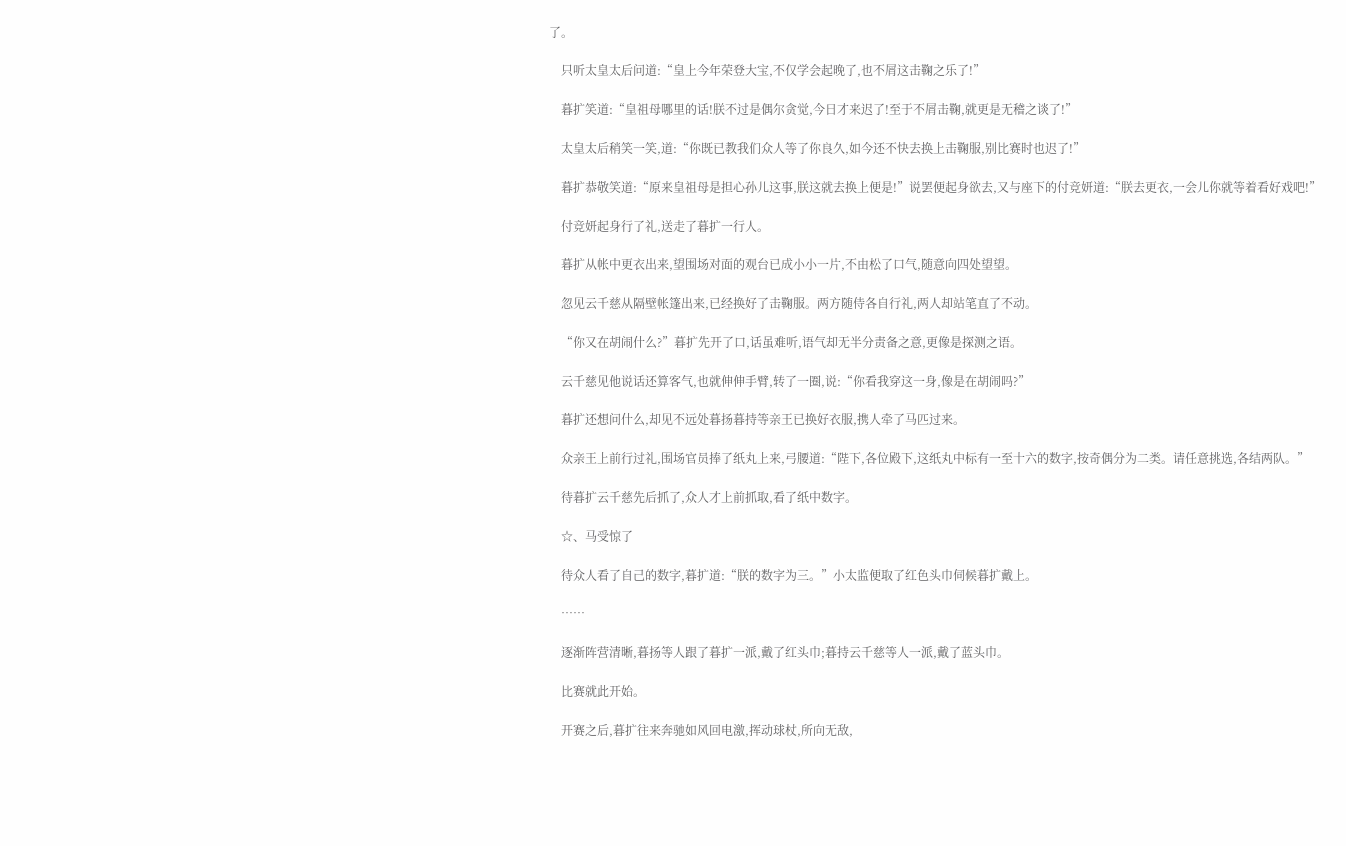了。

    只听太皇太后问道:“皇上今年荣登大宝,不仅学会起晚了,也不屑这击鞠之乐了!”

    暮扩笑道:“皇祖母哪里的话!朕不过是偶尔贪觉,今日才来迟了!至于不屑击鞠,就更是无稽之谈了!”

    太皇太后稍笑一笑,道:“你既已教我们众人等了你良久,如今还不快去换上击鞠服,别比赛时也迟了!”

    暮扩恭敬笑道:“原来皇祖母是担心孙儿这事,朕这就去换上便是!”说罢便起身欲去,又与座下的付竞妍道:“朕去更衣,一会儿你就等着看好戏吧!”

    付竞妍起身行了礼,送走了暮扩一行人。

    暮扩从帐中更衣出来,望围场对面的观台已成小小一片,不由松了口气,随意向四处望望。

    忽见云千慈从隔壁帐篷出来,已经换好了击鞠服。两方随侍各自行礼,两人却站笔直了不动。

    “你又在胡闹什么?”暮扩先开了口,话虽难听,语气却无半分责备之意,更像是探测之语。

    云千慈见他说话还算客气,也就伸伸手臂,转了一圈,说:“你看我穿这一身,像是在胡闹吗?”

    暮扩还想问什么,却见不远处暮扬暮持等亲王已换好衣服,携人牵了马匹过来。

    众亲王上前行过礼,围场官员捧了纸丸上来,弓腰道:“陛下,各位殿下,这纸丸中标有一至十六的数字,按奇偶分为二类。请任意挑选,各结两队。”

    待暮扩云千慈先后抓了,众人才上前抓取,看了纸中数字。

    ☆、马受惊了

    待众人看了自己的数字,暮扩道:“朕的数字为三。”小太监便取了红色头巾伺候暮扩戴上。

    ……

    逐渐阵营清晰,暮扬等人跟了暮扩一派,戴了红头巾;暮持云千慈等人一派,戴了蓝头巾。

    比赛就此开始。

    开赛之后,暮扩往来奔驰如风回电激,挥动球杖,所向无敌,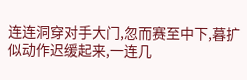连连洞穿对手大门,忽而赛至中下,暮扩似动作迟缓起来,一连几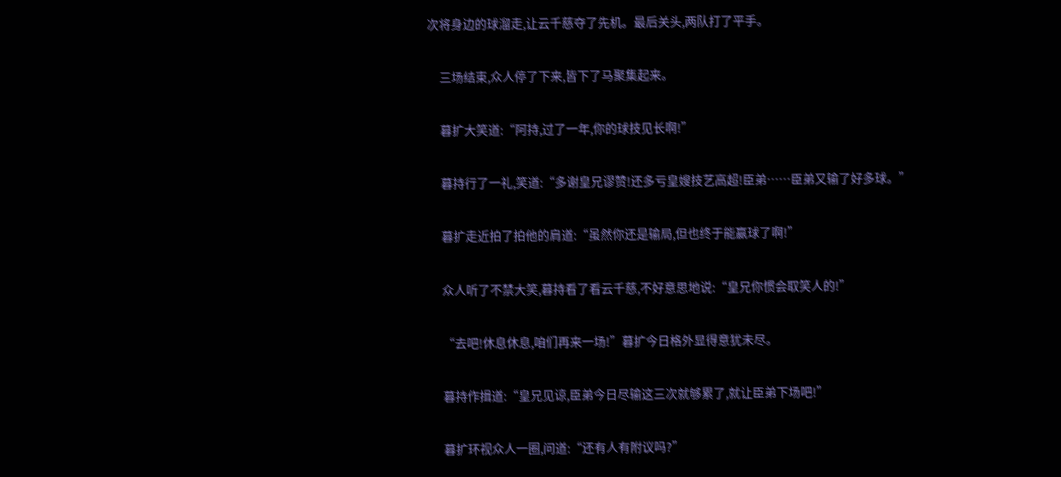次将身边的球溜走,让云千慈夺了先机。最后关头,两队打了平手。

    三场结束,众人停了下来,皆下了马聚集起来。

    暮扩大笑道:“阿持,过了一年,你的球技见长啊!”

    暮持行了一礼,笑道:“多谢皇兄谬赞!还多亏皇嫂技艺高超!臣弟……臣弟又输了好多球。”

    暮扩走近拍了拍他的肩道:“虽然你还是输局,但也终于能赢球了啊!”

    众人听了不禁大笑,暮持看了看云千慈,不好意思地说:“皇兄你惯会取笑人的!”

    “去吧!休息休息,咱们再来一场!”暮扩今日格外显得意犹未尽。

    暮持作揖道:“皇兄见谅,臣弟今日尽输这三次就够累了,就让臣弟下场吧!”

    暮扩环视众人一圈,问道:“还有人有附议吗?”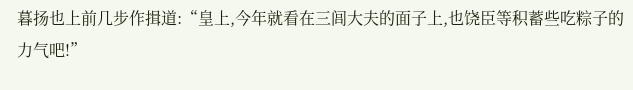暮扬也上前几步作揖道:“皇上,今年就看在三闾大夫的面子上,也饶臣等积蓄些吃粽子的力气吧!”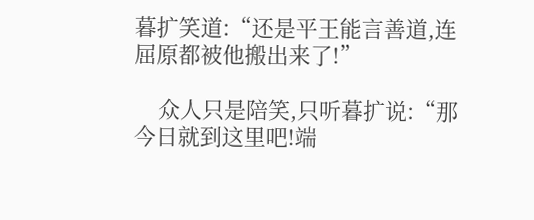暮扩笑道:“还是平王能言善道,连屈原都被他搬出来了!”

    众人只是陪笑,只听暮扩说:“那今日就到这里吧!端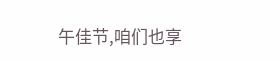午佳节,咱们也享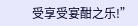受享受宴酣之乐!”